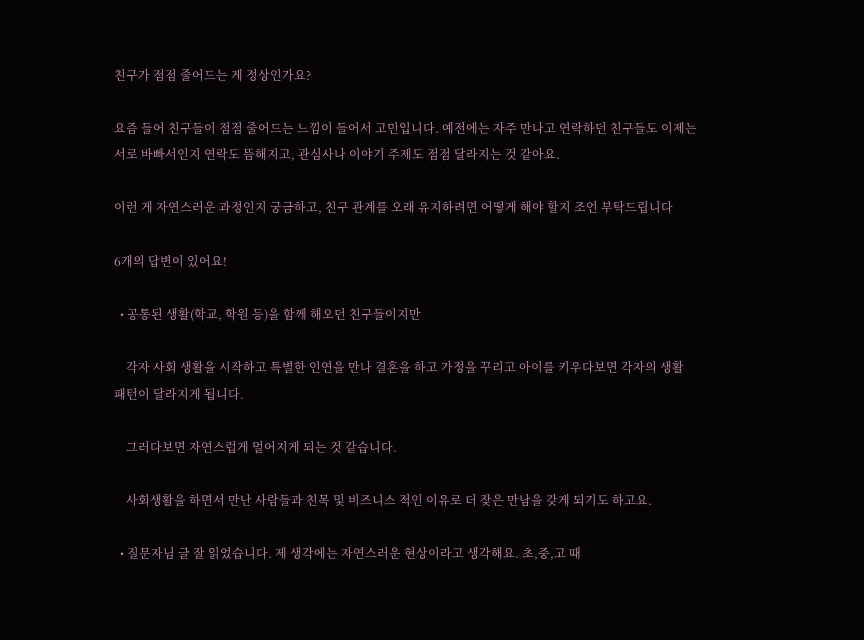친구가 점점 줄어드는 게 정상인가요?

요즘 들어 친구들이 점점 줄어드는 느낌이 들어서 고민입니다. 예전에는 자주 만나고 연락하던 친구들도 이제는 서로 바빠서인지 연락도 뜸해지고, 관심사나 이야기 주제도 점점 달라지는 것 같아요.

이런 게 자연스러운 과정인지 궁금하고, 친구 관계를 오래 유지하려면 어떻게 해야 할지 조언 부탁드립니다

6개의 답변이 있어요!

  • 공통된 생활(학교, 학원 등)을 함께 해오던 친구들이지만

    각자 사회 생활을 시작하고 특별한 인연을 만나 결혼을 하고 가정을 꾸리고 아이를 키우다보면 각자의 생활 패턴이 달라지게 됩니다.

    그러다보면 자연스럽게 멀어지게 되는 것 같습니다.

    사회생활을 하면서 만난 사람들과 친목 및 비즈니스 적인 이유로 더 잦은 만남을 갖게 되기도 하고요.

  • 질문자님 글 잘 읽었습니다. 제 생각에는 자연스러운 현상이라고 생각해요. 초,중,고 때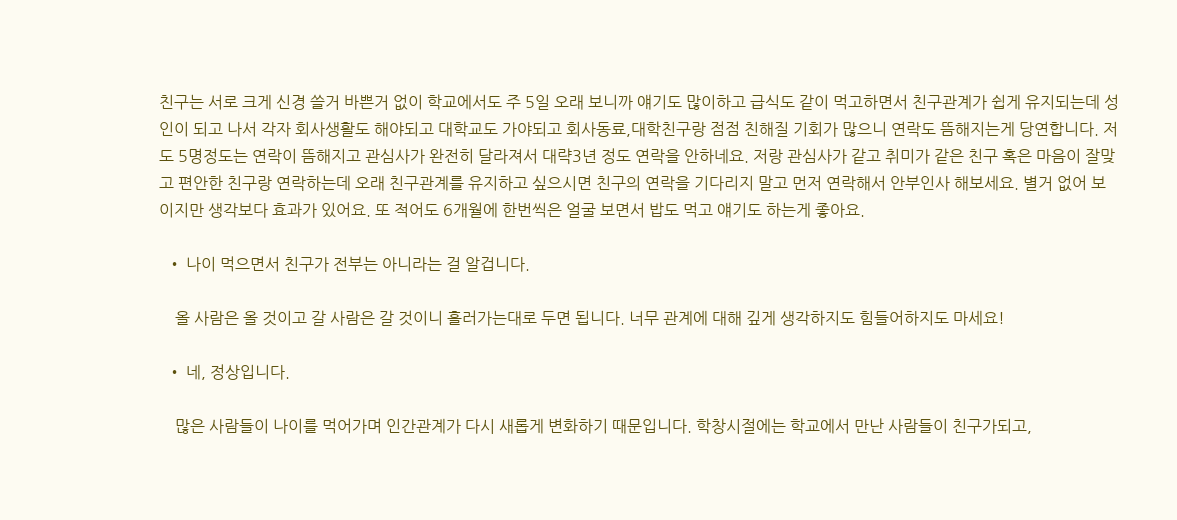친구는 서로 크게 신경 쓸거 바쁜거 없이 학교에서도 주 5일 오래 보니까 얘기도 많이하고 급식도 같이 먹고하면서 친구관계가 쉽게 유지되는데 성인이 되고 나서 각자 회사생활도 해야되고 대학교도 가야되고 회사동료,대학친구랑 점점 친해질 기회가 많으니 연락도 뜸해지는게 당연합니다. 저도 5명정도는 연락이 뜸해지고 관심사가 완전히 달라져서 대략3년 정도 연락을 안하네요. 저랑 관심사가 같고 취미가 같은 친구 혹은 마음이 잘맞고 편안한 친구랑 연락하는데 오래 친구관계를 유지하고 싶으시면 친구의 연락을 기다리지 말고 먼저 연락해서 안부인사 해보세요. 별거 없어 보이지만 생각보다 효과가 있어요. 또 적어도 6개월에 한번씩은 얼굴 보면서 밥도 먹고 얘기도 하는게 좋아요.

  • 나이 먹으면서 친구가 전부는 아니라는 걸 알겁니다.

    올 사람은 올 것이고 갈 사람은 갈 것이니 흘러가는대로 두면 됩니다. 너무 관계에 대해 깊게 생각하지도 힘들어하지도 마세요!

  • 네, 정상입니다.

    많은 사람들이 나이를 먹어가며 인간관계가 다시 새롭게 변화하기 때문입니다. 학창시절에는 학교에서 만난 사람들이 친구가되고,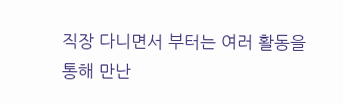직장 다니면서 부터는 여러 활동을 통해 만난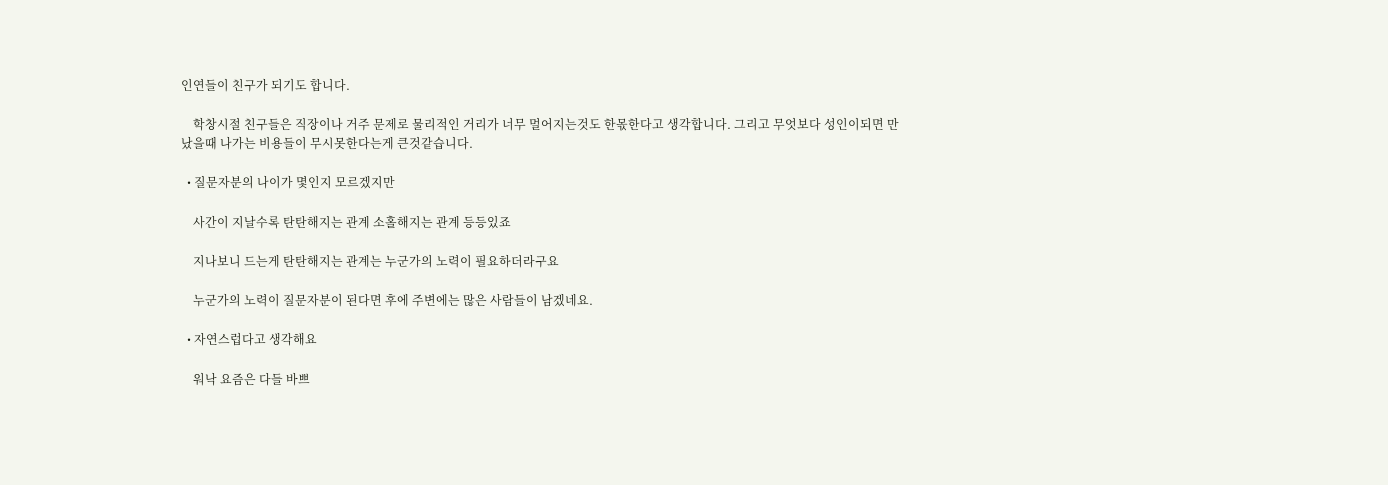인연들이 친구가 되기도 합니다.

    학창시절 친구들은 직장이나 거주 문제로 물리적인 거리가 너무 멀어지는것도 한몫한다고 생각합니다. 그리고 무엇보다 성인이되면 만났을때 나가는 비용들이 무시못한다는게 큰것같습니다.

  • 질문자분의 나이가 몇인지 모르겠지만

    사간이 지날수록 탄탄해지는 관계 소홀해지는 관계 등등있죠

    지나보니 드는게 탄탄해지는 관계는 누군가의 노력이 필요하더라구요

    누군가의 노력이 질문자분이 된다면 후에 주변에는 많은 사람들이 남겠네요.

  • 자연스럽다고 생각해요

    워낙 요즘은 다들 바쁘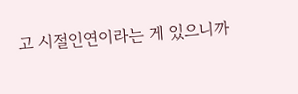고 시절인연이라는 게 있으니까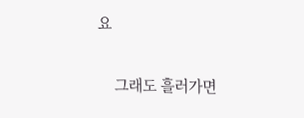요

    그래도 흘러가면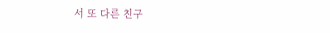서 또 다른 친구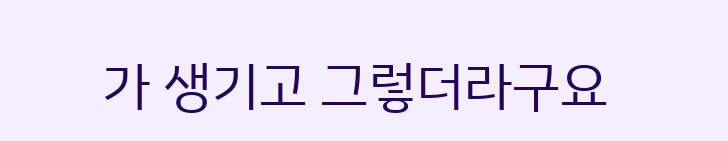가 생기고 그렇더라구요